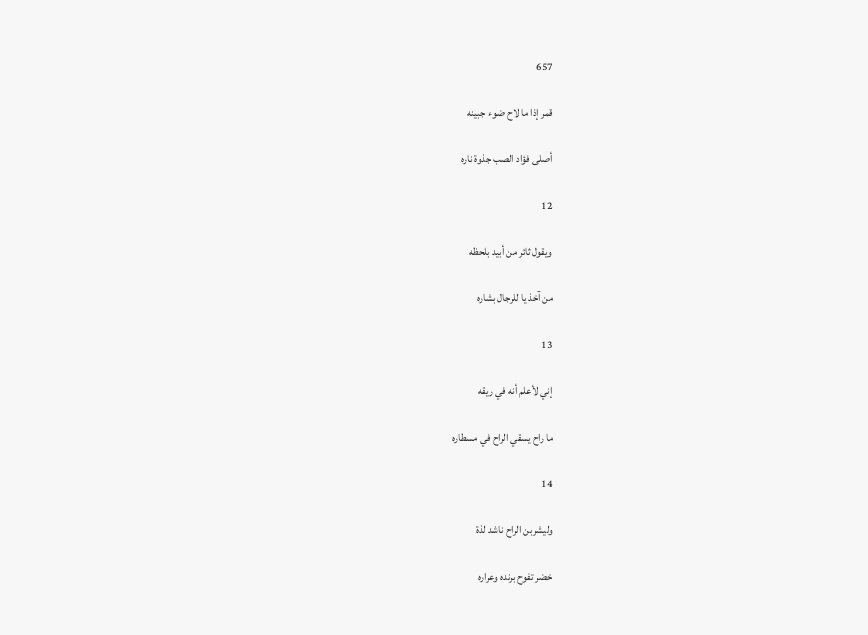657

قمر إذا ما لاح ضوء جبينه

أصلى فؤاد الصب جذوة ناره

12

ويقول ثائر من أبيد بلحظه

من آخذ يا للرجال بشاره

13

إني لأعلم أنه في ريقه

ما راح يسقي الراح في مسطاره

14

وليشربن الراح ناشد لذة

خضر تفوح برنده وعراره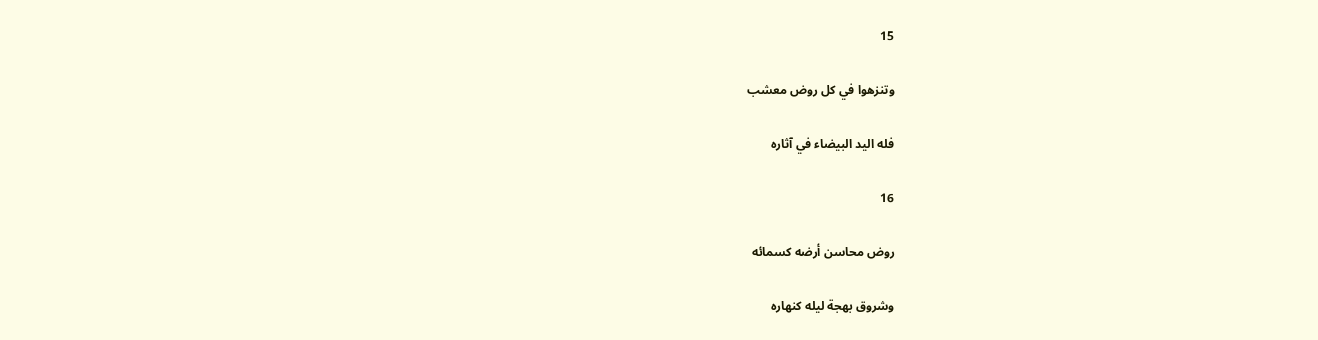15

وتنزهوا في كل روض معشب

فله اليد البيضاء في آثاره

16

روض محاسن أرضه كسمائه

وشروق بهجة ليله كنهاره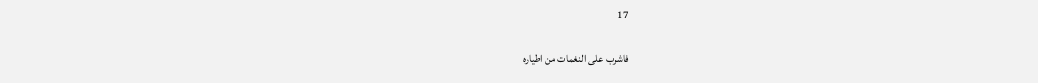17

فاشرب على النغمات من اطياره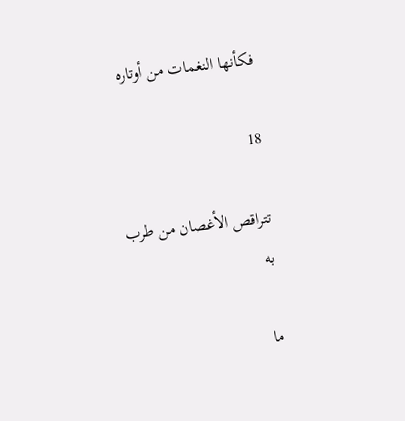فكأنها النغمات من أوتاره

18

تتراقص الأغصان من طرب به

ما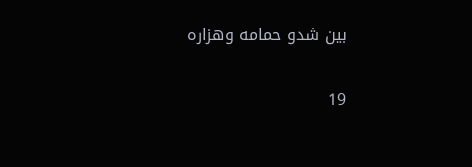بين شدو حمامه وهزاره

19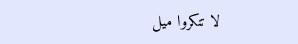لا تنكروا ميل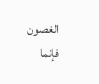الغصون فإنما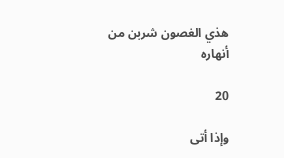هذي الغصون شربن من أنهاره

20

وإذا أتى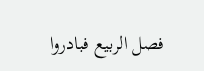فصل الربيع فبادروا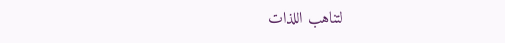لتناهب اللذات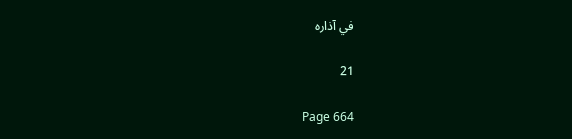في آذاره

21

Page 664